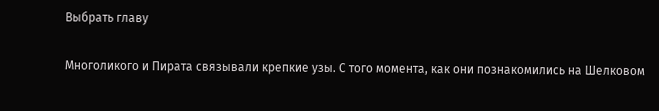Выбрать главу

Многоликого и Пирата связывали крепкие узы. С того момента, как они познакомились на Шелковом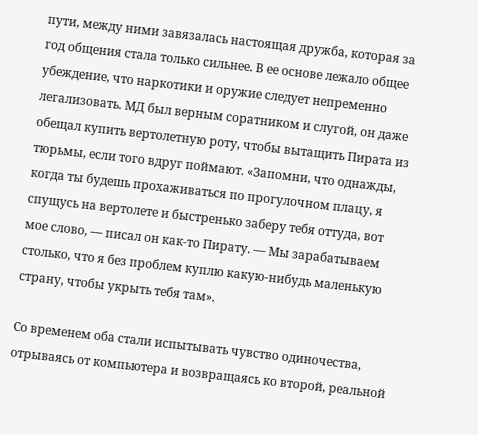пути, между ними завязалась настоящая дружба, которая за год общения стала только сильнее. В ее основе лежало общее убеждение, что наркотики и оружие следует непременно легализовать. МД был верным соратником и слугой, он даже обещал купить вертолетную роту, чтобы вытащить Пирата из тюрьмы, если того вдруг поймают. «Запомни, что однажды, когда ты будешь прохаживаться по прогулочном плацу, я спущусь на вертолете и быстренько заберу тебя оттуда, вот мое слово, — писал он как-то Пирату. — Мы зарабатываем столько, что я без проблем куплю какую-нибудь маленькую страну, чтобы укрыть тебя там».

Со временем оба стали испытывать чувство одиночества, отрываясь от компьютера и возвращаясь ко второй, реальной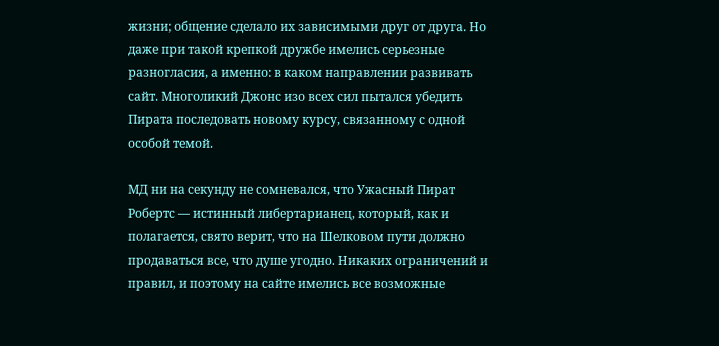жизни; общение сделало их зависимыми друг от друга. Но даже при такой крепкой дружбе имелись серьезные разногласия, а именно: в каком направлении развивать сайт. Многоликий Джонс изо всех сил пытался убедить Пирата последовать новому курсу, связанному с одной особой темой.

МД ни на секунду не сомневался, что Ужасный Пират Робертс — истинный либертарианец, который, как и полагается, свято верит, что на Шелковом пути должно продаваться все, что душе угодно. Никаких ограничений и правил, и поэтому на сайте имелись все возможные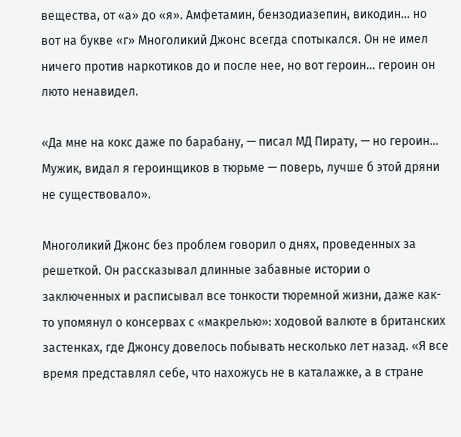вещества, от «а» до «я». Амфетамин, бензодиазепин, викодин… но вот на букве «г» Многоликий Джонс всегда спотыкался. Он не имел ничего против наркотиков до и после нее, но вот героин… героин он люто ненавидел.

«Да мне на кокс даже по барабану, — писал МД Пирату, — но героин… Мужик, видал я героинщиков в тюрьме — поверь, лучше б этой дряни не существовало».

Многоликий Джонс без проблем говорил о днях, проведенных за решеткой. Он рассказывал длинные забавные истории о заключенных и расписывал все тонкости тюремной жизни, даже как-то упомянул о консервах с «макрелью»: ходовой валюте в британских застенках, где Джонсу довелось побывать несколько лет назад. «Я все время представлял себе, что нахожусь не в каталажке, а в стране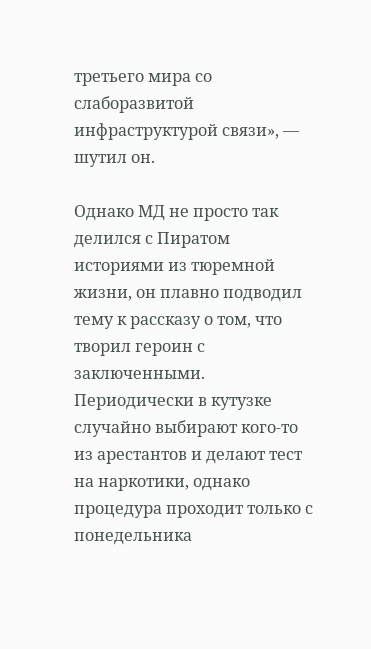третьего мира со слаборазвитой инфраструктурой связи», — шутил он.

Однако МД не просто так делился с Пиратом историями из тюремной жизни, он плавно подводил тему к рассказу о том, что творил героин с заключенными. Периодически в кутузке случайно выбирают кого-то из арестантов и делают тест на наркотики, однако процедура проходит только с понедельника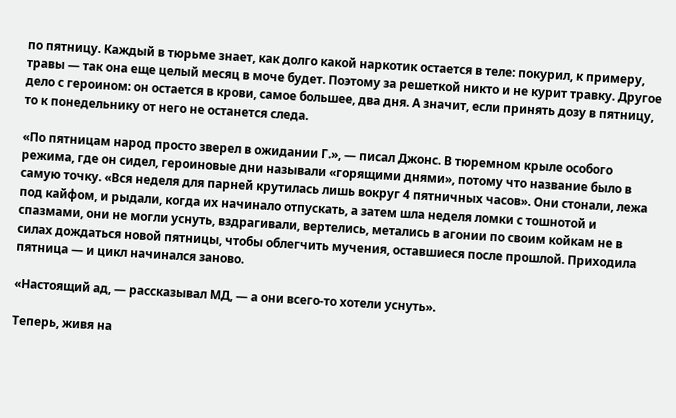по пятницу. Каждый в тюрьме знает, как долго какой наркотик остается в теле: покурил, к примеру, травы — так она еще целый месяц в моче будет. Поэтому за решеткой никто и не курит травку. Другое дело с героином: он остается в крови, самое большее, два дня. А значит, если принять дозу в пятницу, то к понедельнику от него не останется следа.

«По пятницам народ просто зверел в ожидании Г.», — писал Джонс. В тюремном крыле особого режима, где он сидел, героиновые дни называли «горящими днями», потому что название было в самую точку. «Вся неделя для парней крутилась лишь вокруг 4 пятничных часов». Они стонали, лежа под кайфом, и рыдали, когда их начинало отпускать, а затем шла неделя ломки с тошнотой и спазмами, они не могли уснуть, вздрагивали, вертелись, метались в агонии по своим койкам не в силах дождаться новой пятницы, чтобы облегчить мучения, оставшиеся после прошлой. Приходила пятница — и цикл начинался заново.

«Настоящий ад, — рассказывал МД, — а они всего-то хотели уснуть».

Теперь, живя на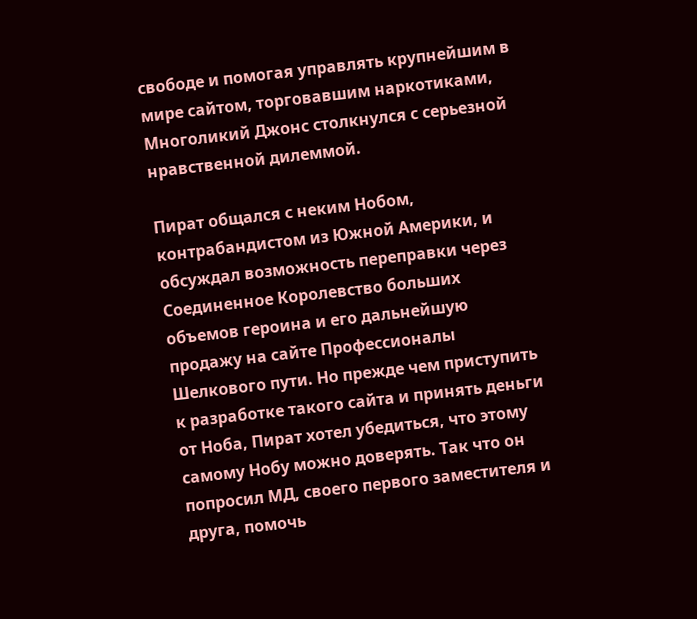свободе и помогая управлять крупнейшим в мире сайтом, торговавшим наркотиками, Многоликий Джонс столкнулся с серьезной нравственной дилеммой.

Пират общался с неким Нобом, контрабандистом из Южной Америки, и обсуждал возможность переправки через Соединенное Королевство больших объемов героина и его дальнейшую продажу на сайте Профессионалы Шелкового пути. Но прежде чем приступить к разработке такого сайта и принять деньги от Ноба, Пират хотел убедиться, что этому самому Нобу можно доверять. Так что он попросил МД, своего первого заместителя и друга, помочь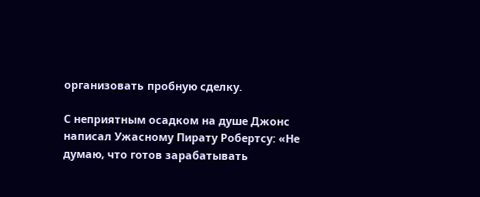организовать пробную сделку.

С неприятным осадком на душе Джонс написал Ужасному Пирату Робертсу: «Не думаю, что готов зарабатывать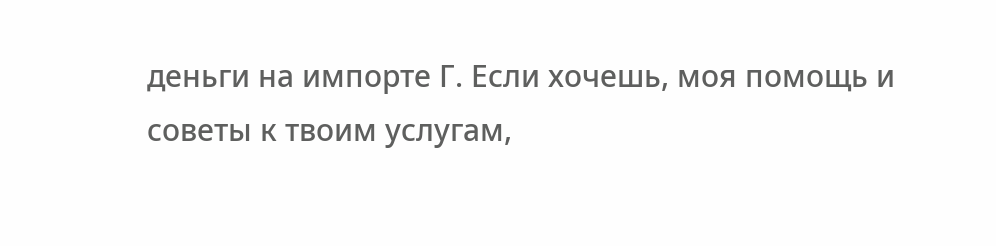деньги на импорте Г. Если хочешь, моя помощь и советы к твоим услугам,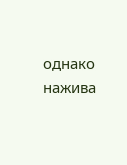однако нажива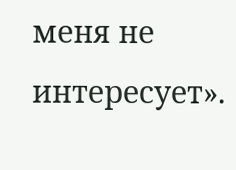меня не интересует».